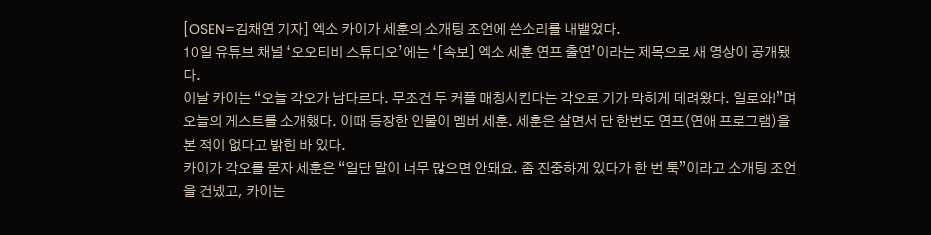[OSEN=김채연 기자] 엑소 카이가 세훈의 소개팅 조언에 쓴소리를 내뱉었다.
10일 유튜브 채널 ‘오오티비 스튜디오’에는 ‘[속보] 엑소 세훈 연프 출연’이라는 제목으로 새 영상이 공개됐다.
이날 카이는 “오늘 각오가 남다르다. 무조건 두 커플 매칭시킨다는 각오로 기가 막히게 데려왔다. 일로와!”며 오늘의 게스트를 소개했다. 이때 등장한 인물이 멤버 세훈. 세훈은 살면서 단 한번도 연프(연애 프로그램)을 본 적이 없다고 밝힌 바 있다.
카이가 각오를 묻자 세훈은 “일단 말이 너무 많으면 안돼요. 좀 진중하게 있다가 한 번 툭”이라고 소개팅 조언을 건넸고, 카이는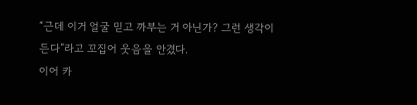“근데 이거 얼굴 믿고 까부는 거 아닌가? 그런 생각이 든다”라고 꼬집어 웃음을 안겼다.
이어 카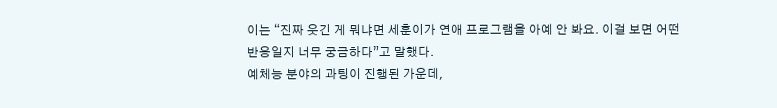이는 “진짜 웃긴 게 뭐냐면 세훈이가 연애 프로그램을 아예 안 봐요. 이걸 보면 어떤 반응일지 너무 궁금하다”고 말했다.
예체능 분야의 과팅이 진행된 가운데,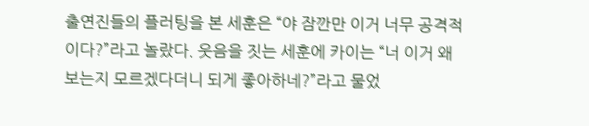출연진들의 플러팅을 본 세훈은 “야 잠깐만 이거 너무 공격적이다?”라고 놀랐다. 웃음을 짓는 세훈에 카이는 “너 이거 왜 보는지 모르겠다더니 되게 좋아하네?”라고 물었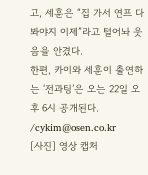고, 세훈은 “집 가서 연프 다 봐야지 이제”라고 털어놔 웃음을 안겼다.
한편, 카이와 세훈이 출연하는 ‘전과팅’은 오는 22일 오후 6시 공개된다. /cykim@osen.co.kr
[사진] 영상 캡처